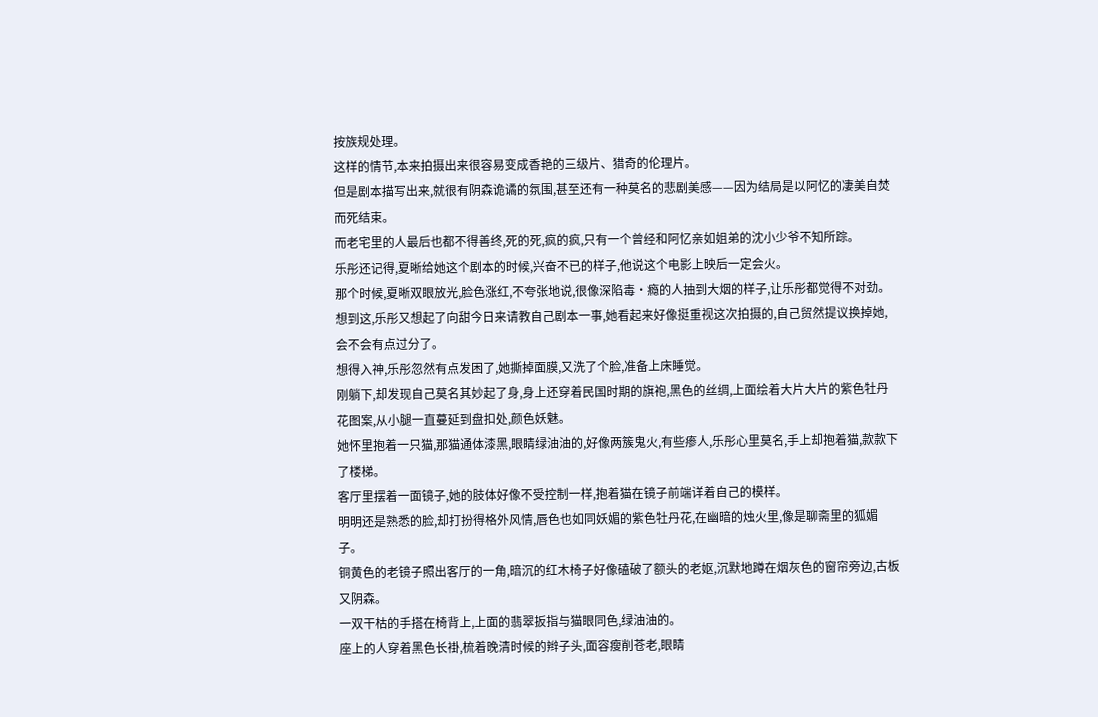按族规处理。
这样的情节,本来拍摄出来很容易变成香艳的三级片、猎奇的伦理片。
但是剧本描写出来,就很有阴森诡谲的氛围,甚至还有一种莫名的悲剧美感——因为结局是以阿忆的凄美自焚而死结束。
而老宅里的人最后也都不得善终,死的死,疯的疯,只有一个曾经和阿忆亲如姐弟的沈小少爷不知所踪。
乐彤还记得,夏晰给她这个剧本的时候,兴奋不已的样子,他说这个电影上映后一定会火。
那个时候,夏晰双眼放光,脸色涨红,不夸张地说,很像深陷毒·瘾的人抽到大烟的样子,让乐彤都觉得不对劲。
想到这,乐彤又想起了向甜今日来请教自己剧本一事,她看起来好像挺重视这次拍摄的,自己贸然提议换掉她,会不会有点过分了。
想得入神,乐彤忽然有点发困了,她撕掉面膜,又洗了个脸,准备上床睡觉。
刚躺下,却发现自己莫名其妙起了身,身上还穿着民国时期的旗袍,黑色的丝绸,上面绘着大片大片的紫色牡丹花图案,从小腿一直蔓延到盘扣处,颜色妖魅。
她怀里抱着一只猫,那猫通体漆黑,眼睛绿油油的,好像两簇鬼火,有些瘆人,乐彤心里莫名,手上却抱着猫,款款下了楼梯。
客厅里摆着一面镜子,她的肢体好像不受控制一样,抱着猫在镜子前端详着自己的模样。
明明还是熟悉的脸,却打扮得格外风情,唇色也如同妖媚的紫色牡丹花,在幽暗的烛火里,像是聊斋里的狐媚子。
铜黄色的老镜子照出客厅的一角,暗沉的红木椅子好像磕破了额头的老妪,沉默地蹲在烟灰色的窗帘旁边,古板又阴森。
一双干枯的手搭在椅背上,上面的翡翠扳指与猫眼同色,绿油油的。
座上的人穿着黑色长褂,梳着晚清时候的辫子头,面容瘦削苍老,眼睛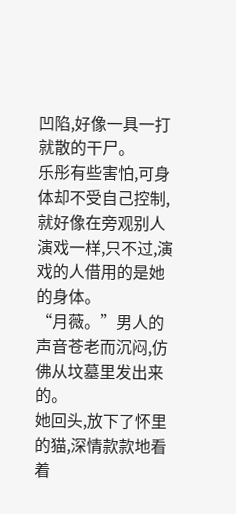凹陷,好像一具一打就散的干尸。
乐彤有些害怕,可身体却不受自己控制,就好像在旁观别人演戏一样,只不过,演戏的人借用的是她的身体。
“月薇。”男人的声音苍老而沉闷,仿佛从坟墓里发出来的。
她回头,放下了怀里的猫,深情款款地看着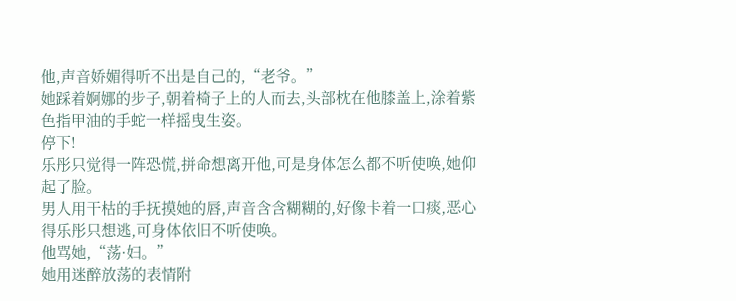他,声音娇媚得听不出是自己的,“老爷。”
她踩着婀娜的步子,朝着椅子上的人而去,头部枕在他膝盖上,涂着紫色指甲油的手蛇一样摇曳生姿。
停下!
乐彤只觉得一阵恐慌,拼命想离开他,可是身体怎么都不听使唤,她仰起了脸。
男人用干枯的手抚摸她的唇,声音含含糊糊的,好像卡着一口痰,恶心得乐彤只想逃,可身体依旧不听使唤。
他骂她,“荡·妇。”
她用迷醉放荡的表情附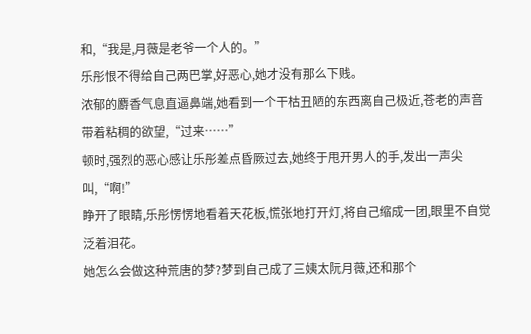和,“我是,月薇是老爷一个人的。”
乐彤恨不得给自己两巴掌,好恶心,她才没有那么下贱。
浓郁的麝香气息直逼鼻端,她看到一个干枯丑陋的东西离自己极近,苍老的声音带着粘稠的欲望,“过来……”
顿时,强烈的恶心感让乐彤差点昏厥过去,她终于甩开男人的手,发出一声尖叫,“啊!”
睁开了眼睛,乐彤愣愣地看着天花板,慌张地打开灯,将自己缩成一团,眼里不自觉泛着泪花。
她怎么会做这种荒唐的梦?梦到自己成了三姨太阮月薇,还和那个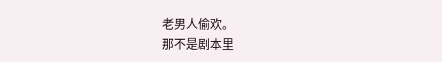老男人偷欢。
那不是剧本里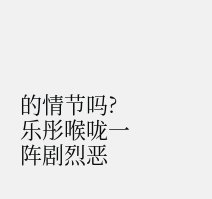的情节吗?
乐彤喉咙一阵剧烈恶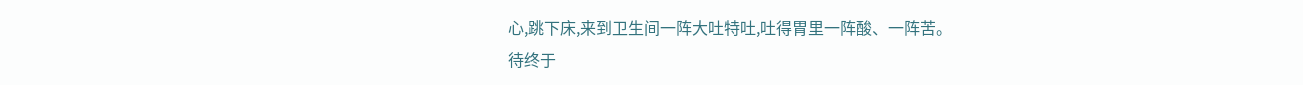心,跳下床,来到卫生间一阵大吐特吐,吐得胃里一阵酸、一阵苦。
待终于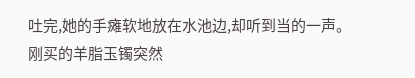吐完,她的手瘫软地放在水池边,却听到当的一声。
刚买的羊脂玉镯突然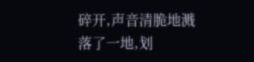碎开,声音清脆地溅落了一地,划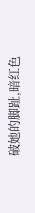破她的脚趾,暗红色